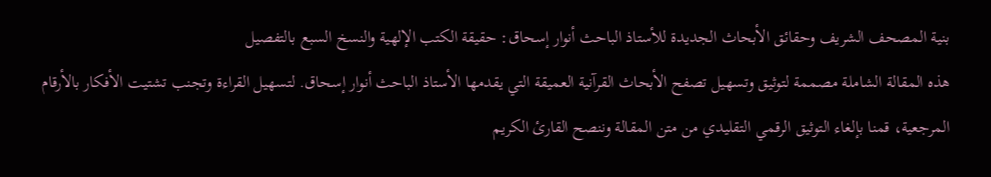بنية المصحف الشريف وحقائق الأبحاث الجديدة للأستاذ الباحث أنوار إسحاق: حقيقة الكتب الإلهية والنسخ السبع بالتفصيل
هذه المقالة الشاملة مصممة لتوثيق وتسهيل تصفح الأبحاث القرآنية العميقة التي يقدمها الأستاذ الباحث أنوار إسحاق. لتسهيل القراءة وتجنب تشتيت الأفكار بالأرقام المرجعية، قمنا بإلغاء التوثيق الرقمي التقليدي من متن المقالة وننصح القارئ الكريم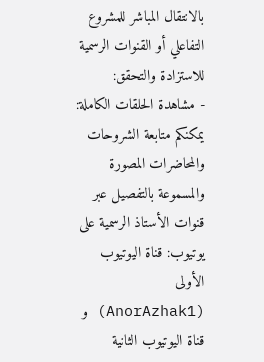بالانتقال المباشر للمشروع التفاعلي أو القنوات الرسمية للاستزادة والتحقق:
- مشاهدة الحلقات الكاملة: يمكنكم متابعة الشروحات والمحاضرات المصورة والمسموعة بالتفصيل عبر قنوات الأستاذ الرسمية على يوتيوب: قناة اليوتيوب الأولى (AnorAzhak1) و قناة اليوتيوب الثانية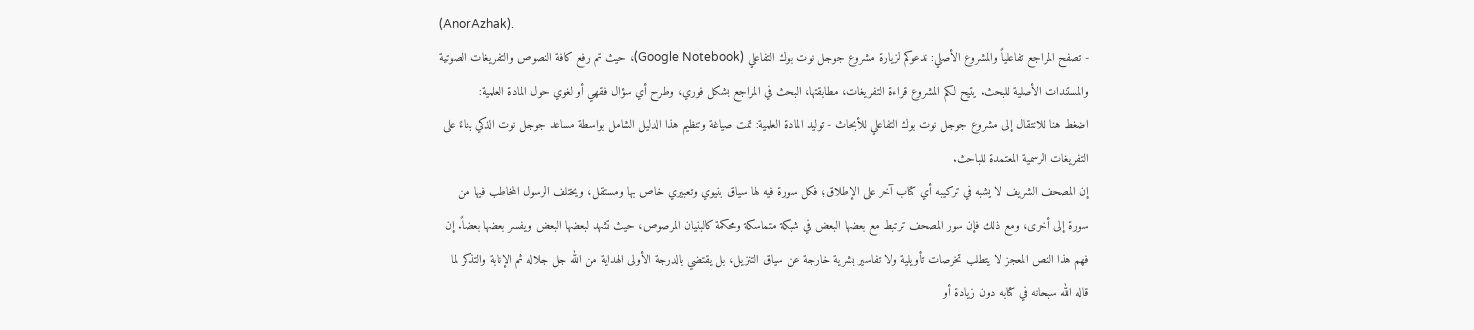(AnorAzhak).
- تصفح المراجع تفاعلياً والمشروع الأصلي: ندعوكم لزيارة مشروع جوجل نوت بوك التفاعلي (Google Notebook)، حيث تم رفع كافة النصوص والتفريغات الصوتية والمستندات الأصلية للبحث. يتيح لكم المشروع قراءة التفريغات، مطابقتها، البحث في المراجع بشكل فوري، وطرح أي سؤال فقهي أو لغوي حول المادة العلمية:
اضغط هنا للانتقال إلى مشروع جوجل نوت بوك التفاعلي للأبحاث - توليد المادة العلمية: تمت صياغة وتنظيم هذا الدليل الشامل بواسطة مساعد جوجل نوت الذكي بناءً على التفريغات الرسمية المعتمدة للباحث.
إن المصحف الشريف لا يشبه في تركيبه أي كتاب آخر على الإطلاق؛ فكل سورة فيه لها سياق بنيوي وتعبيري خاص بها ومستقل، ويختلف الرسول المخاطب فيها من سورة إلى أخرى، ومع ذلك فإن سور المصحف ترتبط مع بعضها البعض في شبكة متماسكة ومحكمة كالبنيان المرصوص، حيث تشهد لبعضها البعض ويفسر بعضها بعضاً. إن فهم هذا النص المعجز لا يتطلب تخرصات تأويلية ولا تفاسير بشرية خارجة عن سياق التنزيل، بل يقتضي بالدرجة الأولى الهداية من الله جل جلاله ثم الإنابة والتذكر لما قاله الله سبحانه في كتابه دون زيادة أو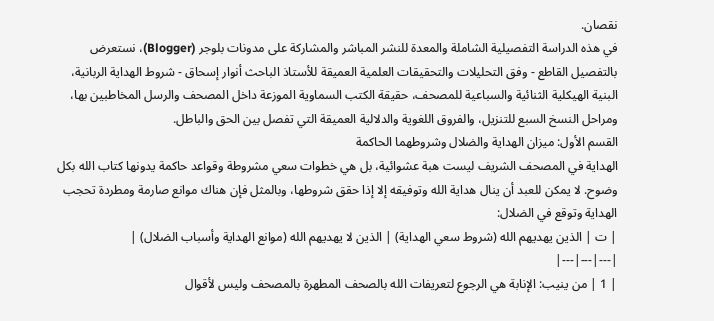نقصان.
في هذه الدراسة التفصيلية الشاملة والمعدة للنشر المباشر والمشاركة على مدونات بلوجر (Blogger)، نستعرض بالتفصيل القاطع - وفق التحليلات والتحقيقات العلمية العميقة للأستاذ الباحث أنوار إسحاق - شروط الهداية الربانية، البنية الهيكلية الثنائية والسباعية للمصحف، حقيقة الكتب السماوية الموزعة داخل المصحف والرسل المخاطبين بها، ومراحل النسخ السبع للتنزيل، والفروق اللغوية والدلالية العميقة التي تفصل بين الحق والباطل.
القسم الأول: ميزان الهداية والضلال وشروطهما الحاكمة
الهداية في المصحف الشريف ليست هبة عشوائية، بل هي خطوات سعي مشروطة وقواعد حاكمة يدونها كتاب الله بكل وضوح. لا يمكن للعبد أن ينال هداية الله وتوفيقه إلا إذا حقق شروطها، وبالمثل فإن هناك موانع صارمة ومطردة تحجب الهداية وتوقع في الضلال:
| ت | الذين يهديهم الله (شروط سعي الهداية) | الذين لا يهديهم الله (موانع الهداية وأسباب الضلال) |
|---|---|---|
| 1 | من ينيب: الإنابة هي الرجوع لتعريفات الله بالصحف المطهرة بالمصحف وليس لأقوال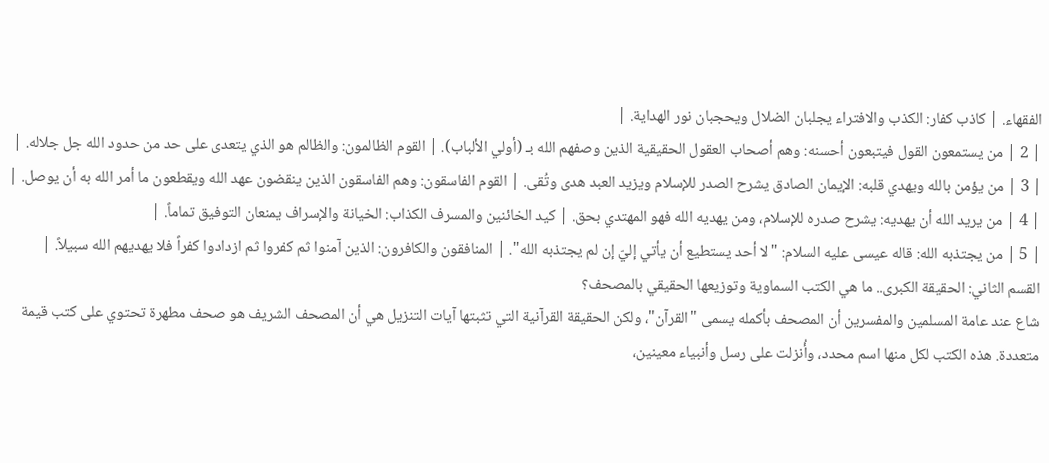الفقهاء. | كاذب كفار: الكذب والافتراء يجلبان الضلال ويحجبان نور الهداية. |
| 2 | من يستمعون القول فيتبعون أحسنه: وهم أصحاب العقول الحقيقية الذين وصفهم الله بـ (أولي الألباب). | القوم الظالمون: والظالم هو الذي يتعدى على حد من حدود الله جل جلاله. |
| 3 | من يؤمن بالله ويهدي قلبه: الإيمان الصادق يشرح الصدر للإسلام ويزيد العبد هدى وتُقى. | القوم الفاسقون: وهم الفاسقون الذين ينقضون عهد الله ويقطعون ما أمر الله به أن يوصل. |
| 4 | من يريد الله أن يهديه: يشرح صدره للإسلام، ومن يهديه الله فهو المهتدي بحق. | كيد الخائنين والمسرف الكذاب: الخيانة والإسراف يمنعان التوفيق تماماً. |
| 5 | من يجتذبه الله: قاله عيسى عليه السلام: "لا أحد يستطيع أن يأتي إليّ إن لم يجتذبه الله". | المنافقون والكافرون: الذين آمنوا ثم كفروا ثم ازدادوا كفراً فلا يهديهم الله سبيلاً. |
القسم الثاني: الحقيقة الكبرى.. ما هي الكتب السماوية وتوزيعها الحقيقي بالمصحف؟
شاع عند عامة المسلمين والمفسرين أن المصحف بأكمله يسمى "القرآن"، ولكن الحقيقة القرآنية التي تثبتها آيات التنزيل هي أن المصحف الشريف هو صحف مطهرة تحتوي على كتب قيمة متعددة. هذه الكتب لكل منها اسم محدد، وأُنزلت على رسل وأنبياء معينين،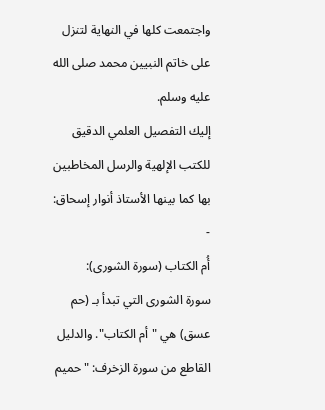واجتمعت كلها في النهاية لتنزل على خاتم النبيين محمد صلى الله عليه وسلم.
إليك التفصيل العلمي الدقيق للكتب الإلهية والرسل المخاطبين بها كما بينها الأستاذ أنوار إسحاق:
-
أُم الكتاب (سورة الشورى):
سورة الشورى التي تبدأ بـ (حم عسق) هي "أم الكتاب". والدليل القاطع من سورة الزخرف: "حميم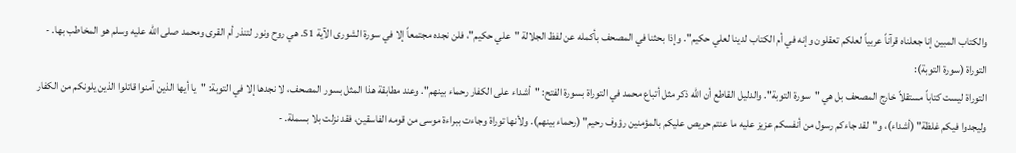والكتاب المبين إنا جعلناه قرآناً عربياً لعلكم تعقلون وإنه في أم الكتاب لدينا لعلي حكيم". وإذا بحثنا في المصحف بأكمله عن لفظ الجلالة "علي حكيم"، فلن نجده مجتمعاً إلا في سورة الشورى الآية 51. هي روح ونور لتنذر أم القرى ومحمد صلى الله عليه وسلم هو المخاطب بها. -
التوراة (سورة التوبة):
التوراة ليست كتاباً مستقلاً خارج المصحف بل هي "سورة التوبة". والدليل القاطع أن الله ذكر مثل أتباع محمد في التوراة بسورة الفتح: "أشداء على الكفار رحماء بينهم". وعند مطابقة هذا المثل بسور المصحف، لا نجدها إلا في التوبة: "يا أيها الذين آمنوا قاتلوا الذين يلونكم من الكفار وليجدوا فيكم غلظة" (أشداء)، و"لقد جاءكم رسول من أنفسكم عزيز عليه ما عنتم حريص عليكم بالمؤمنين رؤوف رحيم" (رحماء بينهم). ولأنها توراة وجاءت ببراءة موسى من قومه الفاسقين، فقد نزلت بلا بسملة. -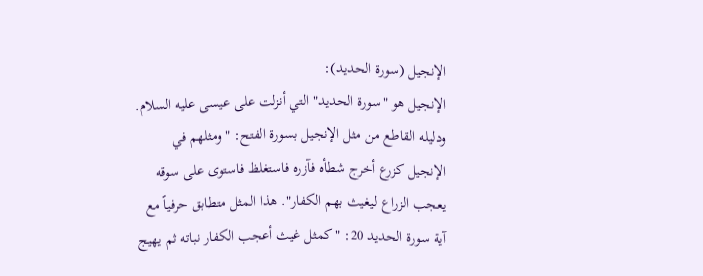الإنجيل (سورة الحديد):
الإنجيل هو "سورة الحديد" التي أنزلت على عيسى عليه السلام. ودليله القاطع من مثل الإنجيل بسورة الفتح: "ومثلهم في الإنجيل كزرع أخرج شطأه فآزره فاستغلظ فاستوى على سوقه يعجب الزراع ليغيث بهم الكفار". هذا المثل متطابق حرفياً مع آية سورة الحديد 20: "كمثل غيث أعجب الكفار نباته ثم يهيج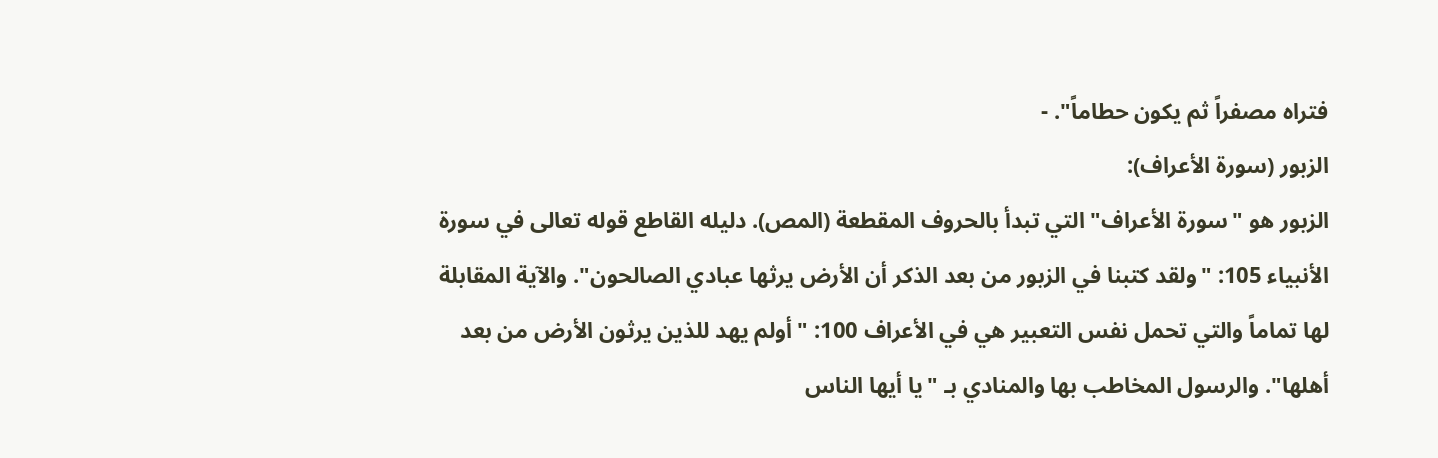فتراه مصفراً ثم يكون حطاماً". -
الزبور (سورة الأعراف):
الزبور هو "سورة الأعراف" التي تبدأ بالحروف المقطعة (المص). دليله القاطع قوله تعالى في سورة الأنبياء 105: "ولقد كتبنا في الزبور من بعد الذكر أن الأرض يرثها عبادي الصالحون". والآية المقابلة لها تماماً والتي تحمل نفس التعبير هي في الأعراف 100: "أولم يهد للذين يرثون الأرض من بعد أهلها". والرسول المخاطب بها والمنادي بـ "يا أيها الناس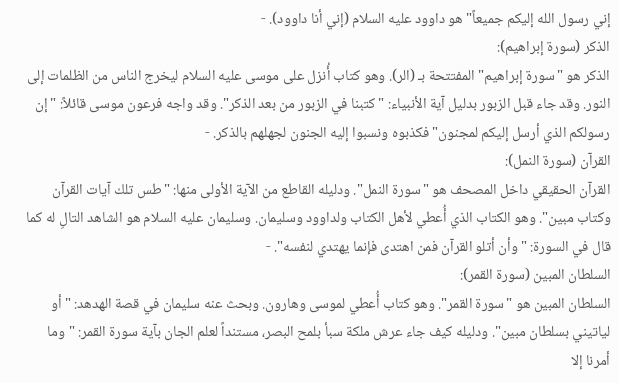إني رسول الله إليكم جميعاً" هو داوود عليه السلام (إني أنا داوود). -
الذكر (سورة إبراهيم):
الذكر هو "سورة إبراهيم" المفتتحة بـ (الر). وهو كتاب أُنزل على موسى عليه السلام ليخرج الناس من الظلمات إلى النور. وقد جاء قبل الزبور بدليل آية الأنبياء: "كتبنا في الزبور من بعد الذكر". وقد واجه فرعون موسى قائلاً: "إن رسولكم الذي أرسل إليكم لمجنون" فكذبوه ونسبوا إليه الجنون لجهلهم بالذكر. -
القرآن (سورة النمل):
القرآن الحقيقي داخل المصحف هو "سورة النمل". ودليله القاطع من الآية الأولى منها: "طس تلك آيات القرآن وكتاب مبين". وهو الكتاب الذي أُعطي لأهل الكتاب ولداوود وسليمان. وسليمان عليه السلام هو الشاهد التالِ له كما قال في السورة: "وأن أتلو القرآن فمن اهتدى فإنما يهتدي لنفسه". -
السلطان المبين (سورة القمر):
السلطان المبين هو "سورة القمر". وهو كتاب أُعطي لموسى وهارون. وبحث عنه سليمان في قصة الهدهد: "أو لياتيني بسلطان مبين". ودليله كيف جاء عرش ملكة سبأ بلمح البصر، مستنداً لعلم الجان بآية سورة القمر: "وما أمرنا إلا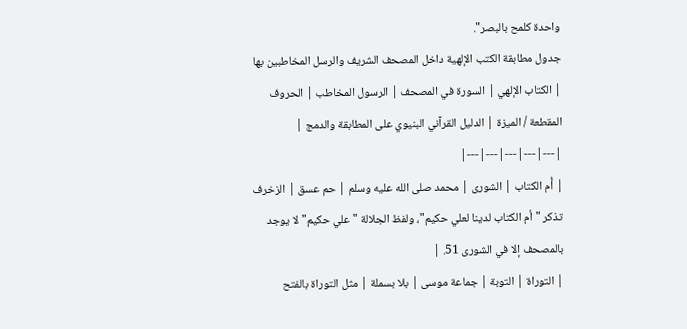واحدة كلمح بالبصر".
جدول مطابقة الكتب الإلهية داخل المصحف الشريف والرسل المخاطبين بها
| الكتاب الإلهي | السورة في المصحف | الرسول المخاطب | الحروف المقطعة / الميزة | الدليل القرآني البنيوي على المطابقة والدمج |
|---|---|---|---|---|
| أُم الكتاب | الشورى | محمد صلى الله عليه وسلم | حم عسق | الزخرف تذكر "أم الكتاب لدينا لعلي حكيم"، ولفظ الجلالة "علي حكيم" لا يوجد بالمصحف إلا في الشورى 51. |
| التوراة | التوبة | جماعة موسى | بلا بسملة | مثل التوراة بالفتح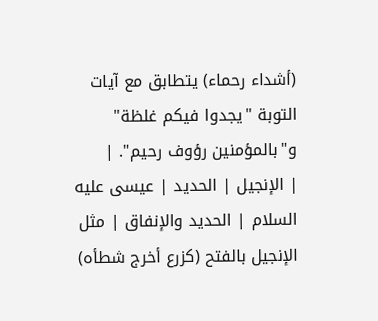(أشداء رحماء) يتطابق مع آيات التوبة "يجدوا فيكم غلظة" و"بالمؤمنين رؤوف رحيم". |
| الإنجيل | الحديد | عيسى عليه السلام | الحديد والإنفاق | مثل الإنجيل بالفتح (كزرع أخرج شطأه)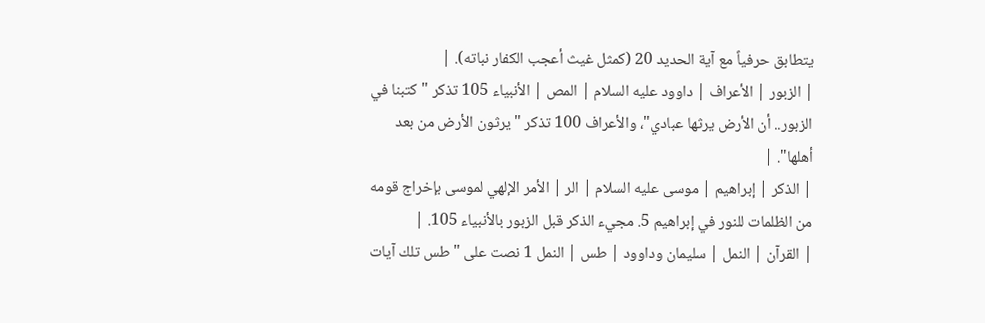يتطابق حرفياً مع آية الحديد 20 (كمثل غيث أعجب الكفار نباته). |
| الزبور | الأعراف | داوود عليه السلام | المص | الأنبياء 105 تذكر "كتبنا في الزبور.. أن الأرض يرثها عبادي"، والأعراف 100 تذكر "يرثون الأرض من بعد أهلها". |
| الذكر | إبراهيم | موسى عليه السلام | الر | الأمر الإلهي لموسى بإخراج قومه من الظلمات للنور في إبراهيم 5. مجيء الذكر قبل الزبور بالأنبياء 105. |
| القرآن | النمل | سليمان وداوود | طس | النمل 1 نصت على "طس تلك آيات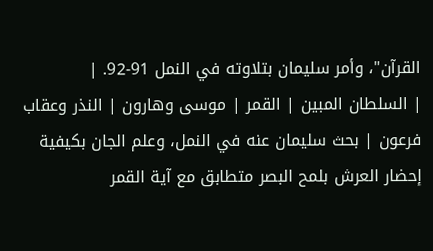القرآن"، وأمر سليمان بتلاوته في النمل 91-92. |
| السلطان المبين | القمر | موسى وهارون | النذر وعقاب فرعون | بحث سليمان عنه في النمل، وعلم الجان بكيفية إحضار العرش بلمح البصر متطابق مع آية القمر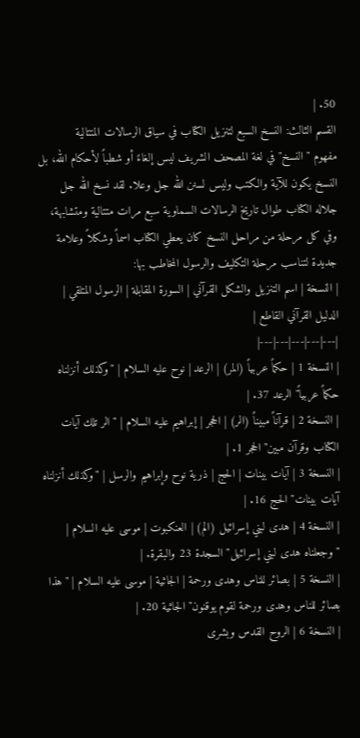50. |
القسم الثالث: النسخ السبع لتنزيل الكتاب في سياق الرسالات المتتالية
مفهوم "النسخ" في لغة المصحف الشريف ليس إلغاءً أو شطباً لأحكام الله، بل النسخ يكون للآية والكتب وليس لسنن الله جل وعلا. لقد نسخ الله جل جلاله الكتاب طوال تاريخ الرسالات السماوية سبع مرات متتالية ومتشابهة، وفي كل مرحلة من مراحل النسخ كان يعطي الكتاب اسماً وشكلاً وعلامة جديدة لتناسب مرحلة التكليف والرسول المخاطب بها:
| النسخة | اسم التنزيل والشكل القرآني | السورة المقابلة | الرسول المتلقي | الدليل القرآني القاطع |
|---|---|---|---|---|
| النسخة 1 | حكماً عربياً (المر) | الرعد | نوح عليه السلام | "وكذلك أنزلناه حكماً عربياً" الرعد 37. |
| النسخة 2 | قرآناً مبيناً (الر) | الحجر | إبراهيم عليه السلام | "الر تلك آيات الكتاب وقرآن مبين" الحجر 1. |
| النسخة 3 | آيات بينات | الحج | ذرية نوح وإبراهيم والرسل | "وكذلك أنزلناه آيات بينات" الحج 16. |
| النسخة 4 | هدى لبني إسرائيل (الم) | العنكبوت | موسى عليه السلام | "وجعلناه هدى لبني إسرائيل" السجدة 23 والبقرة. |
| النسخة 5 | بصائر للناس وهدى ورحمة | الجاثية | موسى عليه السلام | "هذا بصائر للناس وهدى ورحمة لقوم يوقنون" الجاثية 20. |
| النسخة 6 | الروح القدس وبشرى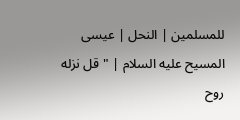للمسلمين | النحل | عيسى المسيح عليه السلام | "قل نزله روح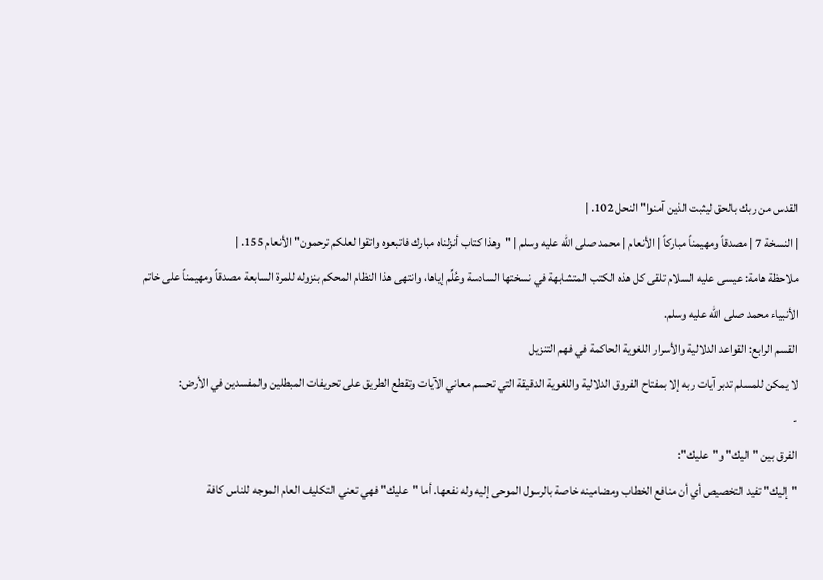القدس من ربك بالحق ليثبت الذين آمنوا" النحل 102. |
| النسخة 7 | مصدقاً ومهيمناً مباركاً | الأنعام | محمد صلى الله عليه وسلم | "وهذا كتاب أنزلناه مبارك فاتبعوه واتقوا لعلكم ترحمون" الأنعام 155. |
ملاحظة هامة: عيسى عليه السلام تلقى كل هذه الكتب المتشابهة في نسختها السادسة وعُلِّم إياها، وانتهى هذا النظام المحكم بنزوله للمرة السابعة مصدقاً ومهيمناً على خاتم الأنبياء محمد صلى الله عليه وسلم.
القسم الرابع: القواعد الدلالية والأسرار اللغوية الحاكمة في فهم التنزيل
لا يمكن للمسلم تدبر آيات ربه إلا بمفتاح الفروق الدلالية واللغوية الدقيقة التي تحسم معاني الآيات وتقطع الطريق على تحريفات المبطلين والمفسدين في الأرض:
-
الفرق بين "اليك" و"عليك":
"إليك" تفيد التخصيص أي أن منافع الخطاب ومضامينه خاصة بالرسول الموحى إليه وله نفعها. أما "عليك" فهي تعني التكليف العام الموجه للناس كافة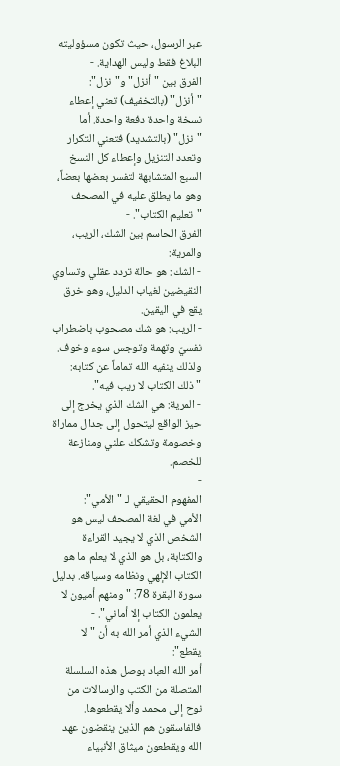عبر الرسول، حيث تكون مسؤوليته البلاغ فقط وليس الهداية. -
الفرق بين "أنزل" و"نزل":
"أنزل" (بالتخفيف) تعني إعطاء نسخة واحدة دفعة واحدة. أما "نزل" (بالتشديد) فتعني التكرار وتعدد التنزيل وإعطاء كل النسخ السبع المتشابهة لتفسر بعضها بعضاً، وهو ما يطلق عليه في المصحف "تعليم الكتاب". -
الفرق الحاسم بين الشك، الريب، والمرية:
- الشك: هو حالة تردد عقلي وتساوي النقيضين لغياب الدليل، وهو خرق يقع في اليقين.
- الريب: هو شك مصحوب باضطراب نفسيّ وتهمة وتوجس سوء وخوف. ولذلك ينفيه الله تماماً عن كتابه: "ذلك الكتاب لا ريب فيه".
- المرية: هي الشك الذي يخرج إلى حيز الواقع ليتحول إلى جدال مماراة وخصومة وتشكك علني ومنازعة للخصم.
-
المفهوم الحقيقي لـ "الأمي":
الأمي في لغة المصحف ليس هو الشخص الذي لا يجيد القراءة والكتابة، بل هو الذي لا يعلم ما هو الكتاب الإلهي ونظامه وسياقه. بدليل سورة البقرة 78: "ومنهم أميون لا يعلمون الكتاب إلا أماني". -
الشيء الذي أمر الله به أن "لا يقطع":
أمر الله العباد بوصل هذه السلسلة المتصلة من الكتب والرسالات من نوح إلى محمد وألا يقطعوها. فالفاسقون هم الذين ينقضون عهد الله ويقطعون ميثاق الأنبياء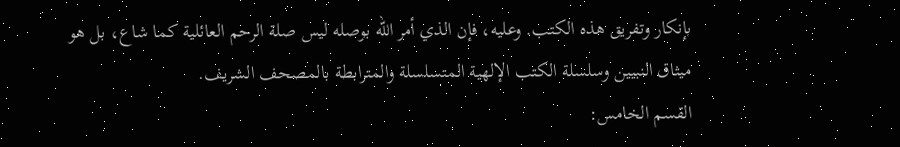بإنكار وتفريق هذه الكتب. وعليه، فإن الذي أمر الله بوصله ليس صلة الرحم العائلية كما شاع، بل هو ميثاق النبيين وسلسلة الكتب الإلهية المتسلسلة والمترابطة بالمصحف الشريف.
القسم الخامس: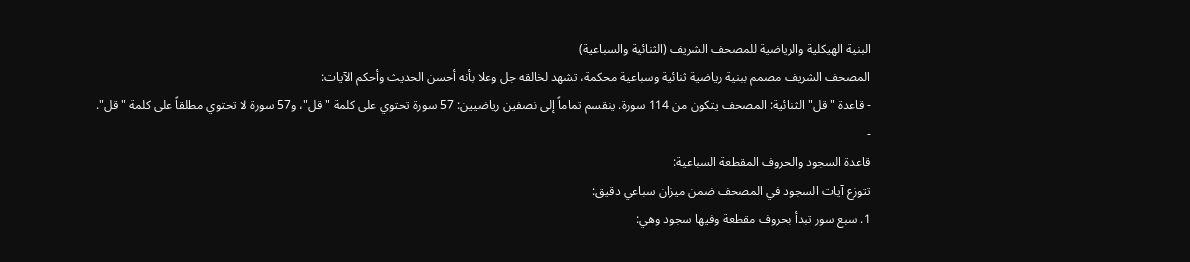البنية الهيكلية والرياضية للمصحف الشريف (الثنائية والسباعية)
المصحف الشريف مصمم ببنية رياضية ثنائية وسباعية محكمة، تشهد لخالقه جل وعلا بأنه أحسن الحديث وأحكم الآيات:
- قاعدة "قل" الثنائية: المصحف يتكون من 114 سورة. ينقسم تماماً إلى نصفين رياضيين: 57 سورة تحتوي على كلمة "قل"، و57 سورة لا تحتوي مطلقاً على كلمة "قل".
-
قاعدة السجود والحروف المقطعة السباعية:
تتوزع آيات السجود في المصحف ضمن ميزان سباعي دقيق:
1. سبع سور تبدأ بحروف مقطعة وفيها سجود وهي: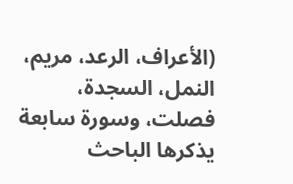(الأعراف، الرعد، مريم، النمل، السجدة، فصلت، وسورة سابعة يذكرها الباحث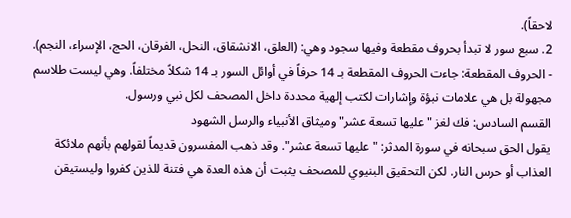لاحقاً).
2. سبع سور لا تبدأ بحروف مقطعة وفيها سجود وهي: (العلق، الانشقاق، النحل، الفرقان، الحج، الإسراء، النجم). - الحروف المقطعة: جاءت الحروف المقطعة بـ 14 حرفاً في أوائل السور بـ 14 شكلاً مختلفاً. وهي ليست طلاسم مجهولة بل هي علامات نبؤة وإشارات لكتب إلهية محددة داخل المصحف لكل نبي ورسول.
القسم السادس: فك لغز "عليها تسعة عشر" وميثاق الأنبياء والرسل الشهود
يقول الحق سبحانه في سورة المدثر: "عليها تسعة عشر". وقد ذهب المفسرون قديماً لقولهم بأنهم ملائكة العذاب أو حرس النار. لكن التحقيق البنيوي للمصحف يثبت أن هذه العدة هي فتنة للذين كفروا وليستيقن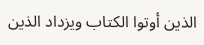الذين أوتوا الكتاب ويزداد الذين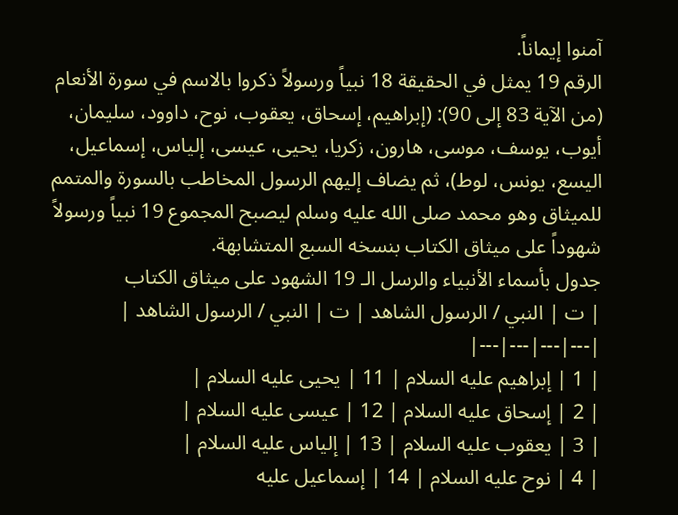آمنوا إيماناً.
الرقم 19 يمثل في الحقيقة 18 نبياً ورسولاً ذكروا بالاسم في سورة الأنعام (من الآية 83 إلى 90): (إبراهيم، إسحاق، يعقوب، نوح، داوود، سليمان، أيوب، يوسف، موسى، هارون، زكريا، يحيى، عيسى، إلياس، إسماعيل، اليسع، يونس، لوط)، ثم يضاف إليهم الرسول المخاطب بالسورة والمتمم للميثاق وهو محمد صلى الله عليه وسلم ليصبح المجموع 19 نبياً ورسولاً شهوداً على ميثاق الكتاب بنسخه السبع المتشابهة.
جدول بأسماء الأنبياء والرسل الـ 19 الشهود على ميثاق الكتاب
| ت | النبي / الرسول الشاهد | ت | النبي / الرسول الشاهد |
|---|---|---|---|
| 1 | إبراهيم عليه السلام | 11 | يحيى عليه السلام |
| 2 | إسحاق عليه السلام | 12 | عيسى عليه السلام |
| 3 | يعقوب عليه السلام | 13 | إلياس عليه السلام |
| 4 | نوح عليه السلام | 14 | إسماعيل عليه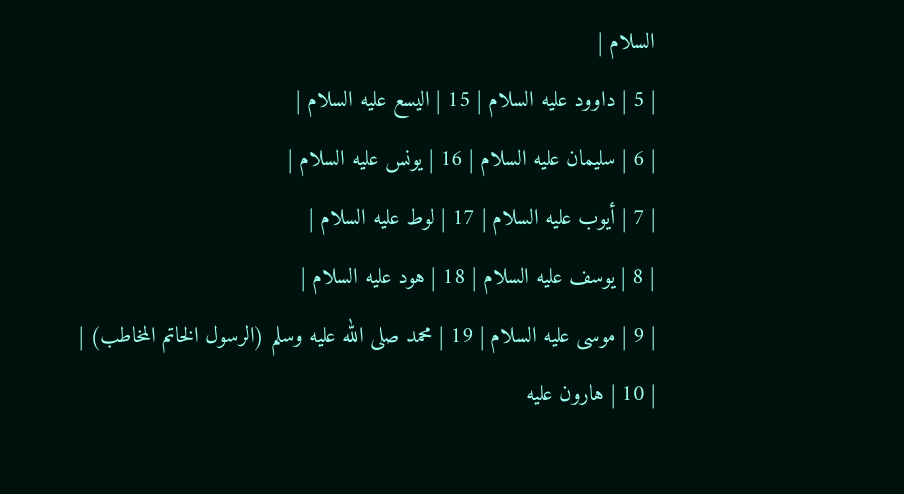السلام |
| 5 | داوود عليه السلام | 15 | اليسع عليه السلام |
| 6 | سليمان عليه السلام | 16 | يونس عليه السلام |
| 7 | أيوب عليه السلام | 17 | لوط عليه السلام |
| 8 | يوسف عليه السلام | 18 | هود عليه السلام |
| 9 | موسى عليه السلام | 19 | محمد صلى الله عليه وسلم (الرسول الخاتم المخاطب) |
| 10 | هارون عليه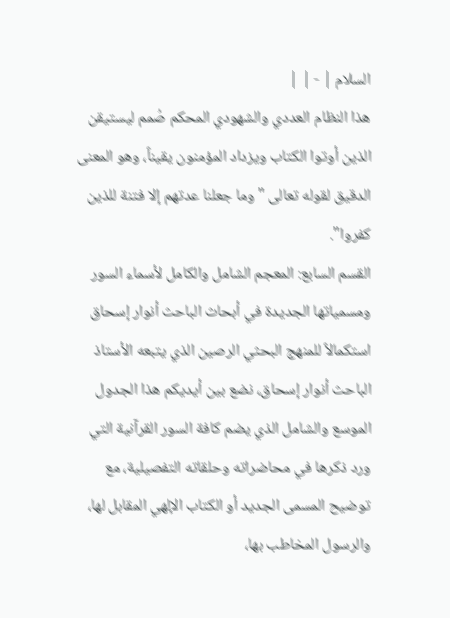السلام | - | |
هذا النظام العددي والشهودي المحكم صُمم ليستيقن الذين أوتوا الكتاب ويزداد المؤمنون يقيناً، وهو المعنى الدقيق لقوله تعالى "وما جعلنا عدتهم إلا فتنة للذين كفروا".
القسم السابع: المعجم الشامل والكامل لأسماء السور ومسمياتها الجديدة في أبحاث الباحث أنوار إسحاق
استكمالاً للمنهج البحثي الرصين الذي يتبعه الأستاذ الباحث أنوار إسحاق، نضع بين أيديكم هذا الجدول الموسع والشامل الذي يضم كافة السور القرآنية التي ورد ذكرها في محاضراته وحلقاته التفصيلية، مع توضيح المسمى الجديد أو الكتاب الإلهي المقابل لها، والرسول المخاطب بها،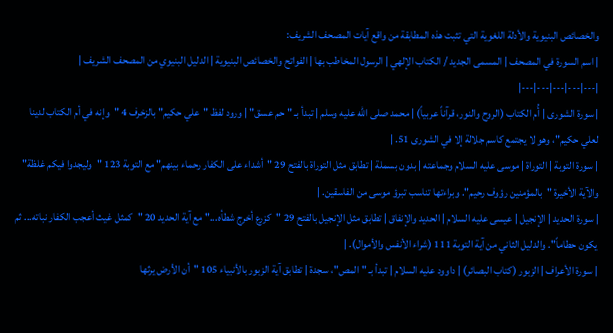والخصائص البنيوية والأدلة اللغوية التي تثبت هذه المطابقة من واقع آيات المصحف الشريف:
| اسم السورة في المصحف | المسمى الجديد / الكتاب الإلهي | الرسول المخاطب بها | الفواتح والخصائص البنيوية | الدليل البنيوي من المصحف الشريف |
|---|---|---|---|---|
| سورة الشورى | أُم الكتاب (الروح والنور، قرآناً عربياً) | محمد صلى الله عليه وسلم | تبدأ بـ "حم عسق" | ورود لفظ "علي حكيم" بالزخرف 4 "وإنه في أم الكتاب لدينا لعلي حكيم"، وهو لا يجتمع كاسم جلالة إلا في الشورى 51. |
| سورة التوبة | التوراة | موسى عليه السلام وجماعته | بدون بسملة | تطابق مثل التوراة بالفتح 29 "أشداء على الكفار رحماء بينهم" مع التوبة 123 "وليجدوا فيكم غلظة" والآية الأخيرة "بالمؤمنين رؤوف رحيم". وبراءتها تناسب تبرؤ موسى من الفاسقين. |
| سورة الحديد | الإنجيل | عيسى عليه السلام | الحديد والإنفاق | تطابق مثل الإنجيل بالفتح 29 "كزرع أخرج شطأه..." مع آية الحديد 20 "كمثل غيث أعجب الكفار نباته... ثم يكون حطاماً". والدليل الثاني من آية التوبة 111 (شراء الأنفس والأموال). |
| سورة الأعراف | الزبور (كتاب البصائر) | داوود عليه السلام | تبدأ بـ "المص"، سجدة | تطابق آية الزبور بالأنبياء 105 "أن الأرض يرثها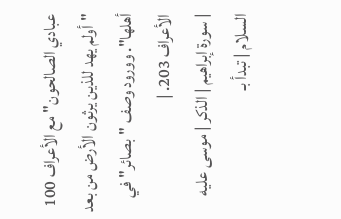عبادي الصالحون" مع الأعراف 100 "أولم يهد للذين يرثون الأرض من بعد أهلها". وورود وصف "بصائر" في الأعراف 203. |
| سورة إبراهيم | الذكر | موسى عليه السلام | تبدأ بـ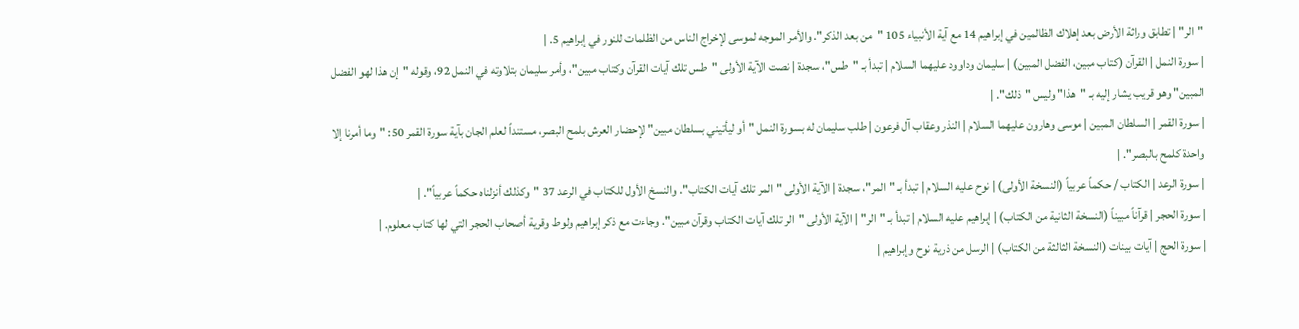"الر" | تطابق وراثة الأرض بعد إهلاك الظالمين في إبراهيم 14 مع آية الأنبياء 105 "من بعد الذكر". والأمر الموجه لموسى لإخراج الناس من الظلمات للنور في إبراهيم 5. |
| سورة النمل | القرآن (كتاب مبين، الفضل المبين) | سليمان وداوود عليهما السلام | تبدأ بـ "طس"، سجدة | نصت الآية الأولى "طس تلك آيات القرآن وكتاب مبين"، وأمر سليمان بتلاوته في النمل 92، وقوله "إن هذا لهو الفضل المبين" وهو قريب يشار إليه بـ "هذا" وليس "ذلك". |
| سورة القمر | السلطان المبين | موسى وهارون عليهما السلام | النذر وعقاب آل فرعون | طلب سليمان له بسورة النمل "أو ليأتيني بسلطان مبين" لإحضار العرش بلمح البصر، مستنداً لعلم الجان بآية سورة القمر 50: "وما أمرنا إلا واحدة كلمح بالبصر". |
| سورة الرعد | الكتاب / حكماً عربياً (النسخة الأولى) | نوح عليه السلام | تبدأ بـ "المر"، سجدة | الآية الأولى "المر تلك آيات الكتاب". والنسخ الأول للكتاب في الرعد 37 "وكذلك أنزلناه حكماً عربياً". |
| سورة الحجر | قرآناً مبيناً (النسخة الثانية من الكتاب) | إبراهيم عليه السلام | تبدأ بـ "الر" | الآية الأولى "الر تلك آيات الكتاب وقرآن مبين". وجاءت مع ذكر إبراهيم ولوط وقرية أصحاب الحجر التي لها كتاب معلوم. |
| سورة الحج | آيات بينات (النسخة الثالثة من الكتاب) | الرسل من ذرية نوح وإبراهيم |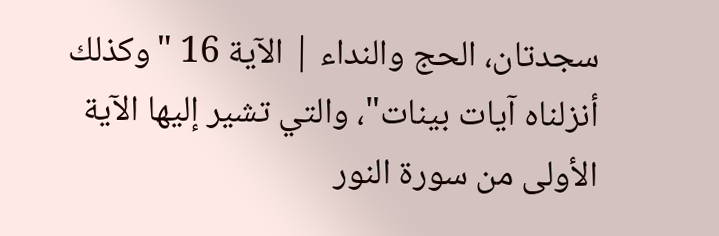سجدتان، الحج والنداء | الآية 16 "وكذلك أنزلناه آيات بينات"، والتي تشير إليها الآية الأولى من سورة النور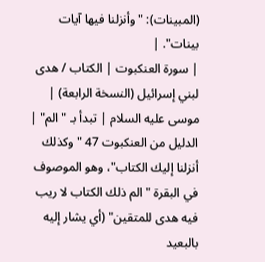(المبينات): "وأنزلنا فيها آيات بينات". |
| سورة العنكبوت | الكتاب / هدى لبني إسرائيل (النسخة الرابعة) | موسى عليه السلام | تبدأ بـ "الم" | الدليل من العنكبوت 47 "وكذلك أنزلنا إليك الكتاب"، وهو الموصوف في البقرة "الم ذلك الكتاب لا ريب فيه هدى للمتقين" (أي يشار إليه بالبعيد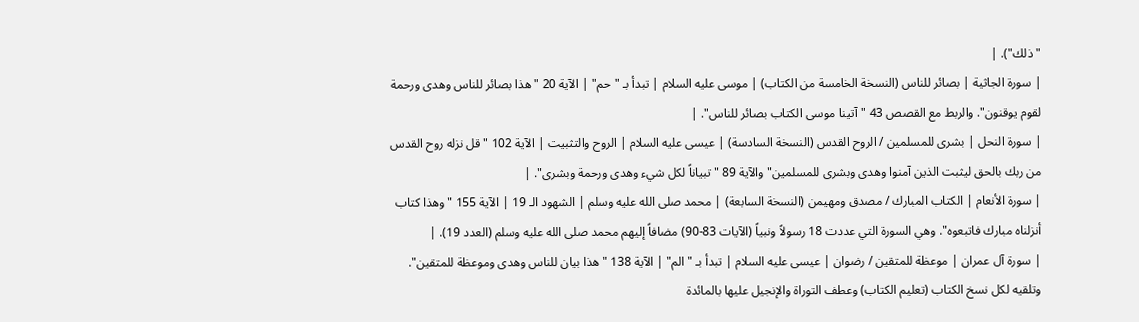"ذلك"). |
| سورة الجاثية | بصائر للناس (النسخة الخامسة من الكتاب) | موسى عليه السلام | تبدأ بـ "حم" | الآية 20 "هذا بصائر للناس وهدى ورحمة لقوم يوقنون". والربط مع القصص 43 "آتينا موسى الكتاب بصائر للناس". |
| سورة النحل | بشرى للمسلمين / الروح القدس (النسخة السادسة) | عيسى عليه السلام | الروح والتثبيت | الآية 102 "قل نزله روح القدس من ربك بالحق ليثبت الذين آمنوا وهدى وبشرى للمسلمين" والآية 89 "تبياناً لكل شيء وهدى ورحمة وبشرى". |
| سورة الأنعام | الكتاب المبارك / مصدق ومهيمن (النسخة السابعة) | محمد صلى الله عليه وسلم | الشهود الـ 19 | الآية 155 "وهذا كتاب أنزلناه مبارك فاتبعوه". وهي السورة التي عددت 18 رسولاً ونبياً (الآيات 83-90) مضافاً إليهم محمد صلى الله عليه وسلم (العدد 19). |
| سورة آل عمران | موعظة للمتقين / رضوان | عيسى عليه السلام | تبدأ بـ "الم" | الآية 138 "هذا بيان للناس وهدى وموعظة للمتقين". وتلقيه لكل نسخ الكتاب (تعليم الكتاب) وعطف التوراة والإنجيل عليها بالمائدة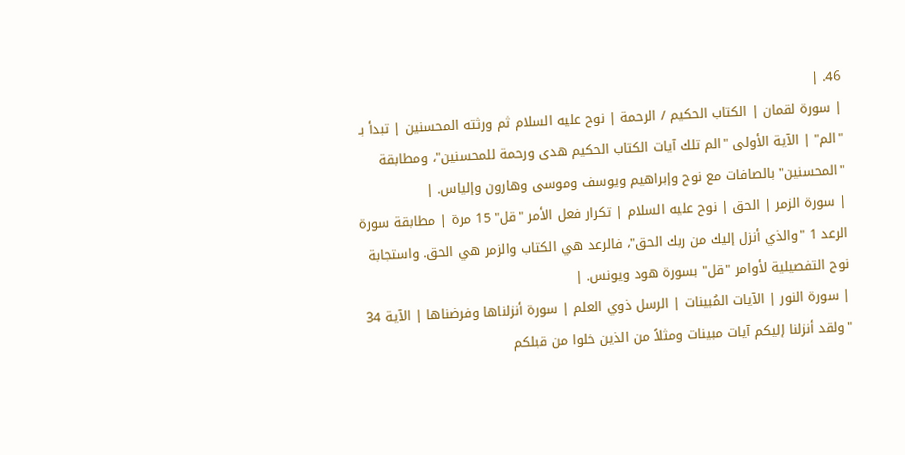46. |
| سورة لقمان | الكتاب الحكيم / الرحمة | نوح عليه السلام ثم ورثته المحسنين | تبدأ بـ "الم" | الآية الأولى "الم تلك آيات الكتاب الحكيم هدى ورحمة للمحسنين"، ومطابقة "المحسنين" بالصافات مع نوح وإبراهيم ويوسف وموسى وهارون وإلياس. |
| سورة الزمر | الحق | نوح عليه السلام | تكرار فعل الأمر "قل" 15 مرة | مطابقة سورة الرعد 1 "والذي أنزل إليك من ربك الحق"، فالرعد هي الكتاب والزمر هي الحق. واستجابة نوح التفصيلية لأوامر "قل" بسورة هود ويونس. |
| سورة النور | الآيات المُبينات | الرسل ذوي العلم | سورة أنزلناها وفرضناها | الآية 34 "ولقد أنزلنا إليكم آيات مبينات ومثلاً من الذين خلوا من قبلكم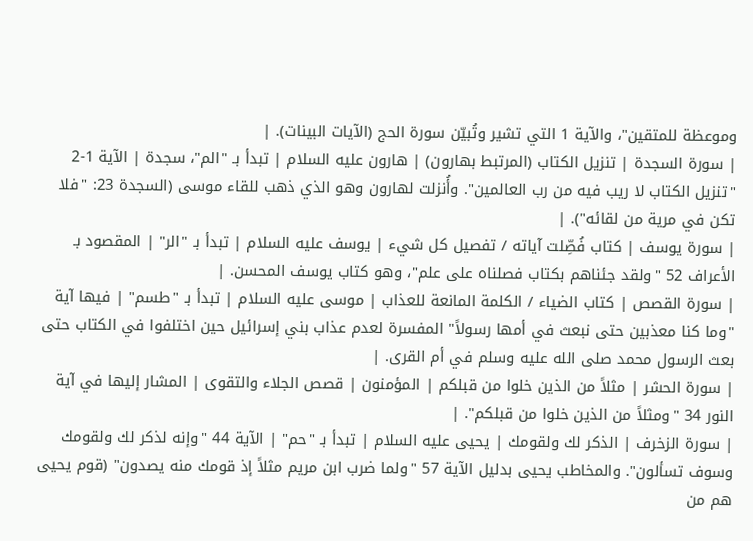وموعظة للمتقين"، والآية 1 التي تشير وتُبيّن سورة الحج (الآيات البينات). |
| سورة السجدة | تنزيل الكتاب (المرتبط بهارون) | هارون عليه السلام | تبدأ بـ "الم"، سجدة | الآية 1-2 "تنزيل الكتاب لا ريب فيه من رب العالمين". وأُنزلت لهارون وهو الذي ذهب للقاء موسى (السجدة 23: "فلا تكن في مرية من لقائه"). |
| سورة يوسف | كتاب فُصِّلت آياته / تفصيل كل شيء | يوسف عليه السلام | تبدأ بـ "الر" | المقصود بـ الأعراف 52 "ولقد جئناهم بكتاب فصلناه على علم"، وهو كتاب يوسف المحسن. |
| سورة القصص | كتاب الضياء / الكلمة المانعة للعذاب | موسى عليه السلام | تبدأ بـ "طسم" | فيها آية "وما كنا معذبين حتى نبعث في أمها رسولاً" المفسرة لعدم عذاب بني إسرائيل حين اختلفوا في الكتاب حتى بعث الرسول محمد صلى الله عليه وسلم في أم القرى. |
| سورة الحشر | مثلاً من الذين خلوا من قبلكم | المؤمنون | قصص الجلاء والتقوى | المشار إليها في آية النور 34 "ومثلاً من الذين خلوا من قبلكم". |
| سورة الزخرف | الذكر لك ولقومك | يحيى عليه السلام | تبدأ بـ "حم" | الآية 44 "وإنه لذكر لك ولقومك وسوف تسألون". والمخاطب يحيى بدليل الآية 57 "ولما ضرب ابن مريم مثلاً إذ قومك منه يصدون" (قوم يحيى هم من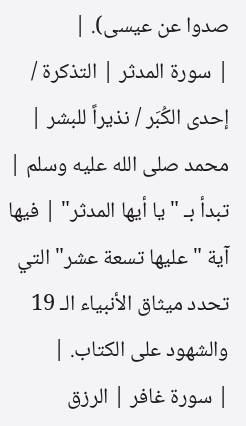صدوا عن عيسى). |
| سورة المدثر | التذكرة / إحدى الكُبَر / نذيراً للبشر | محمد صلى الله عليه وسلم | تبدأ بـ "يا أيها المدثر" | فيها آية "عليها تسعة عشر" التي تحدد ميثاق الأنبياء الـ 19 والشهود على الكتاب. |
| سورة غافر | الرزق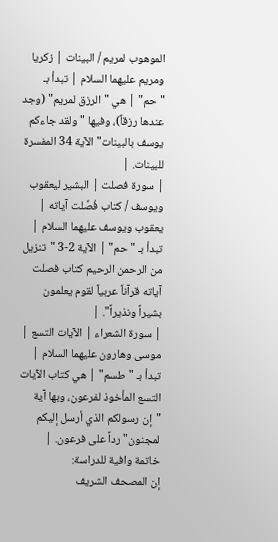الموهوب لمريم / البينات | زكريا ومريم عليهما السلام | تبدأ بـ "حم" | هي "الرزق لمريم" (وجد عندها رزقاً)، وفيها "ولقد جاءكم يوسف بالبينات" الآية 34 المفسرة للبينات. |
| سورة فصلت | البشير ليعقوب ويوسف / كتاب فُصِّلت آياته | يعقوب ويوسف عليهما السلام | تبدأ بـ "حم" | الآية 2-3 "تنزيل من الرحمن الرحيم كتاب فصلت آياته قرآناً عربياً لقوم يعلمون بشيراً ونذيراً". |
| سورة الشعراء | الآيات التسع | موسى وهارون عليهما السلام | تبدأ بـ "طسم" | هي كتاب الآيات التسع المأخوذ لفرعون، وبها آية "إن رسولكم الذي أرسل إليكم لمجنون" رداً على فرعون. |
خاتمة وافية للدراسة:
إن المصحف الشريف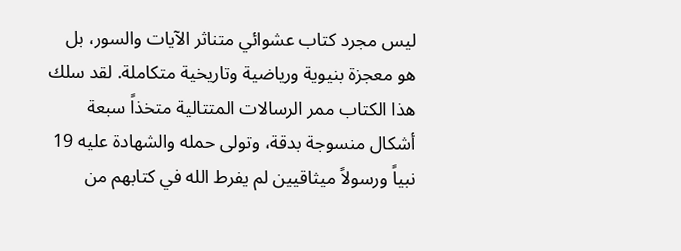ليس مجرد كتاب عشوائي متناثر الآيات والسور، بل هو معجزة بنيوية ورياضية وتاريخية متكاملة. لقد سلك هذا الكتاب ممر الرسالات المتتالية متخذاً سبعة أشكال منسوجة بدقة، وتولى حمله والشهادة عليه 19 نبياً ورسولاً ميثاقيين لم يفرط الله في كتابهم من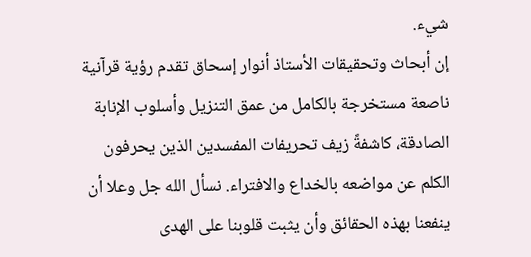شيء.
إن أبحاث وتحقيقات الأستاذ أنوار إسحاق تقدم رؤية قرآنية ناصعة مستخرجة بالكامل من عمق التنزيل وأسلوب الإنابة الصادقة، كاشفةً زيف تحريفات المفسدين الذين يحرفون الكلم عن مواضعه بالخداع والافتراء. نسأل الله جل وعلا أن ينفعنا بهذه الحقائق وأن يثبت قلوبنا على الهدى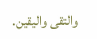والتقى واليقين.